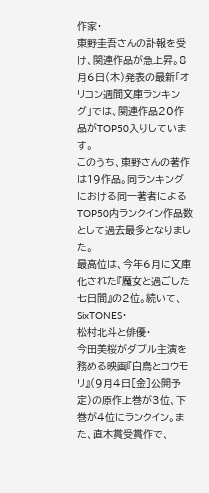作家・
東野圭吾さんの訃報を受け、関連作品が急上昇。8月6日(木)発表の最新「オリコン週間文庫ランキング」では、関連作品20作品がTOP50入りしています。
このうち、東野さんの著作は19作品。同ランキングにおける同一著者によるTOP50内ランクイン作品数として過去最多となりました。
最高位は、今年6月に文庫化された『魔女と過ごした七日間』の2位。続いて、
SixTONES・
松村北斗と俳優・
今田美桜がダブル主演を務める映画『白鳥とコウモリ』(9月4日[金]公開予定)の原作上巻が3位、下巻が4位にランクイン。また、直木賞受賞作で、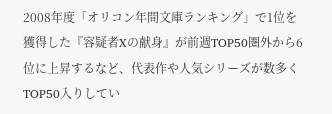2008年度「オリコン年間文庫ランキング」で1位を獲得した『容疑者Xの献身』が前週TOP50圏外から6位に上昇するなど、代表作や人気シリーズが数多くTOP50入りしてい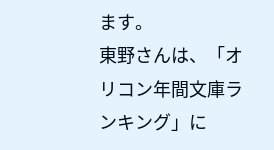ます。
東野さんは、「オリコン年間文庫ランキング」に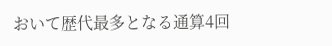おいて歴代最多となる通算4回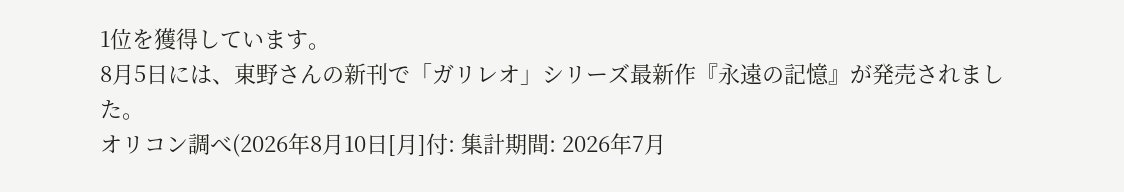1位を獲得しています。
8月5日には、東野さんの新刊で「ガリレオ」シリーズ最新作『永遠の記憶』が発売されました。
オリコン調べ(2026年8月10日[月]付: 集計期間: 2026年7月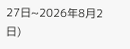27日~2026年8月2日)